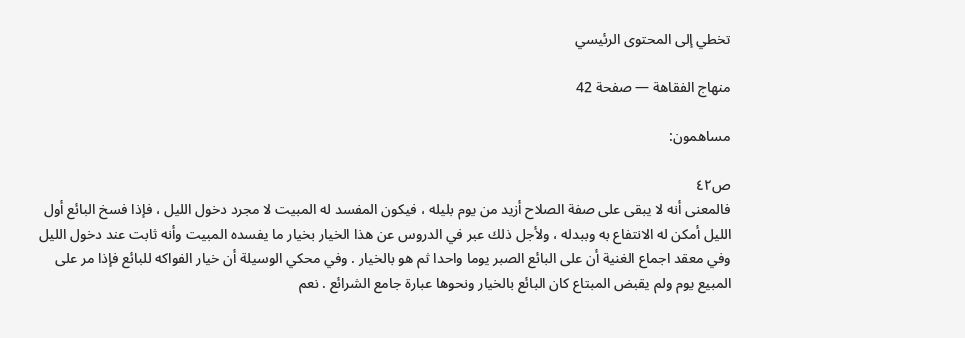تخطي إلى المحتوى الرئيسي

منهاج الفقاهة — صفحة 42

مساهمون:

ص٤٢
فالمعنى أنه لا يبقى على صفة الصلاح أزيد من يوم بليله ، فيكون المفسد له المبيت لا مجرد دخول الليل ، فإذا فسخ البائع أول الليل أمكن له الانتفاع به وببدله ، ولأجل ذلك عبر في الدروس عن هذا الخيار بخيار ما يفسده المبيت وأنه ثابت عند دخول الليل وفي معقد اجماع الغنية أن على البائع الصبر يوما واحدا ثم هو بالخيار . وفي محكي الوسيلة أن خيار الفواكه للبائع فإذا مر على المبيع يوم ولم يقبض المبتاع كان البائع بالخيار ونحوها عبارة جامع الشرائع . نعم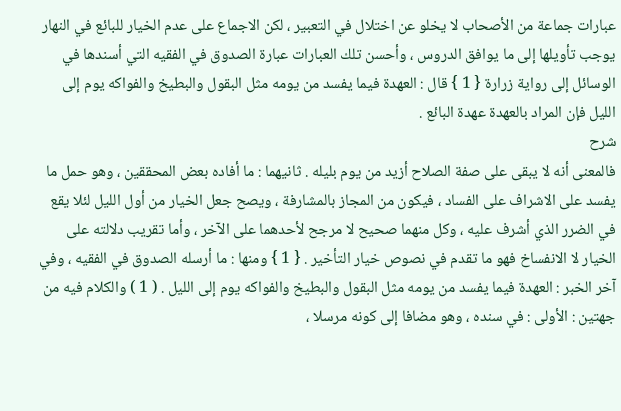عبارات جماعة من الأصحاب لا يخلو عن اختلال في التعبير ، لكن الاجماع على عدم الخيار للبائع في النهار يوجب تأويلها إلى ما يوافق الدروس ، وأحسن تلك العبارات عبارة الصدوق في الفقيه التي أسندها في الوسائل إلى رواية زرارة { 1 } قال : العهدة فيما يفسد من يومه مثل البقول والبطيخ والفواكه يوم إلى الليل فإن المراد بالعهدة عهدة البائع .
شرح
فالمعنى أنه لا يبقى على صفة الصلاح أزيد من يوم بليله . ثانيهما : ما أفاده بعض المحققين ، وهو حمل ما يفسد على الاشراف على الفساد ، فيكون من المجاز بالمشارفة ، ويصح جعل الخيار من أول الليل لئلا يقع في الضرر الذي أشرف عليه ، وكل منهما صحيح لا مرجح لأحدهما على الآخر ، وأما تقريب دلالته على الخيار لا الانفساخ فهو ما تقدم في نصوص خيار التأخير . { 1 } ومنها : ما أرسله الصدوق في الفقيه ، وفي آخر الخبر : العهدة فيما يفسد من يومه مثل البقول والبطيخ والفواكه يوم إلى الليل . ( 1 ) والكلام فيه من جهتين : الأولى : في سنده ، وهو مضافا إلى كونه مرسلا ،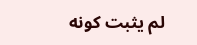لم يثبت كونه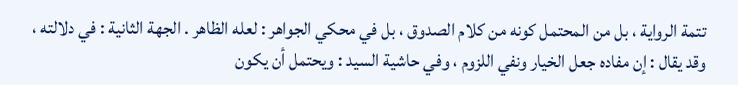تتمة الرواية ، بل من المحتمل كونه من كلام الصدوق ، بل في محكي الجواهر : لعله الظاهر . الجهة الثانية : في دلالته ، وقد يقال : إن مفاده جعل الخيار ونفي اللزوم ، وفي حاشية السيد : ويحتمل أن يكون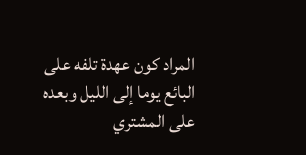المراد كون عهدة تلفه على البائع يوما إلى الليل وبعده على المشتري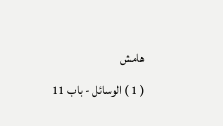هامش
( 1 ) الوسائل - باب 11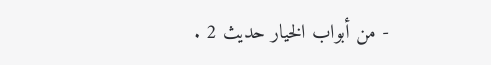- من أبواب الخيار حديث 2 .